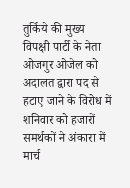तुर्किये की मुख्य विपक्षी पार्टी के नेता ओजगुर ओजेल को अदालत द्वारा पद से हटाए जाने के विरोध में शनिवार को हजारों समर्थकों ने अंकारा में मार्च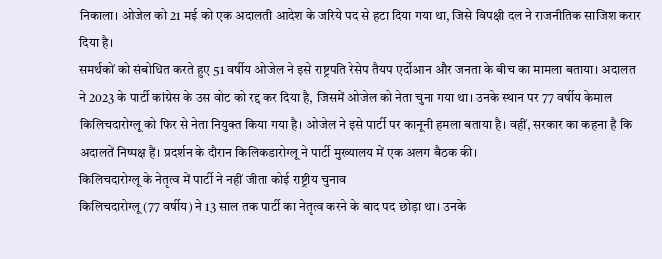निकाला। ओजेल को 21 मई को एक अदालती आदेश के जरिये पद से हटा दिया गया था, जिसे विपक्षी दल ने राजनीतिक साजिश करार दिया है।
समर्थकों को संबोधित करते हुए 51 वर्षीय ओजेल ने इसे राष्ट्रपति रेसेप तैयप एर्दोआन और जनता के बीच का मामला बताया। अदालत ने 2023 के पार्टी कांग्रेस के उस वोट को रद्द कर दिया है, जिसमें ओजेल को नेता चुना गया था। उनके स्थान पर 77 वर्षीय केमाल किलिचदारोग्लू को फिर से नेता नियुक्त किया गया है। ओजेल ने इसे पार्टी पर कानूनी हमला बताया है। वहीं, सरकार का कहना है कि अदालतें निष्पक्ष हैं। प्रदर्शन के दौरान किलिकडारोग्लू ने पार्टी मुख्यालय में एक अलग बैठक की।
किलिचदारोग्लू के नेतृत्व में पार्टी ने नहीं जीता कोई राष्ट्रीय चुनाव
किलिचदारोग्लू (77 वर्षीय) ने 13 साल तक पार्टी का नेतृत्व करने के बाद पद छोड़ा था। उनके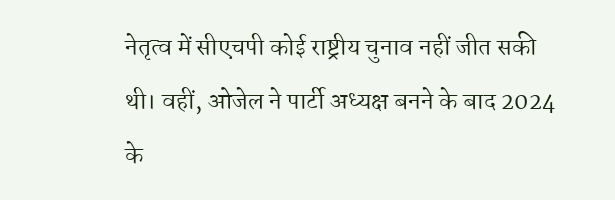नेतृत्व में सीएचपी कोई राष्ट्रीय चुनाव नहीं जीत सकी थी। वहीं, ओजेल ने पार्टी अध्यक्ष बनने के बाद 2024 के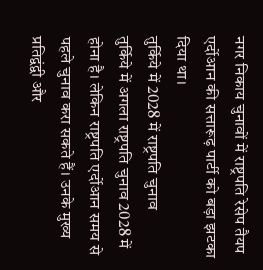नगर निकाय चुनावों में राष्ट्रपति रेसेप तैयप एर्दोआन की सत्तारूढ़ पार्टी को बड़ा झटका दिया था।
तुर्किये में 2028 में राष्ट्रपति चुनाव
तुर्किये में अगला राष्ट्रपति चुनाव 2028 में होना है। लेकिन राष्ट्रपति एर्दोआन समय से पहले चुनाव करा सकते हैं। उनके मुख्य प्रतिद्वंद्वी और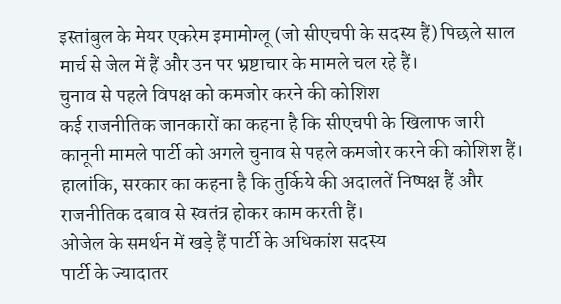इस्तांबुल के मेयर एकरेम इमामोग्लू (जो सीएचपी के सदस्य हैं) पिछले साल मार्च से जेल में हैं और उन पर भ्रष्टाचार के मामले चल रहे हैं।
चुनाव से पहले विपक्ष को कमजोर करने की कोशिश
कई राजनीतिक जानकारों का कहना है कि सीएचपी के खिलाफ जारी कानूनी मामले पार्टी को अगले चुनाव से पहले कमजोर करने की कोशिश हैं। हालांकि, सरकार का कहना है कि तुर्किये की अदालतें निष्पक्ष हैं और राजनीतिक दबाव से स्वतंत्र होकर काम करती हैं।
ओजेल के समर्थन में खड़े हैं पार्टी के अधिकांश सदस्य
पार्टी के ज्यादातर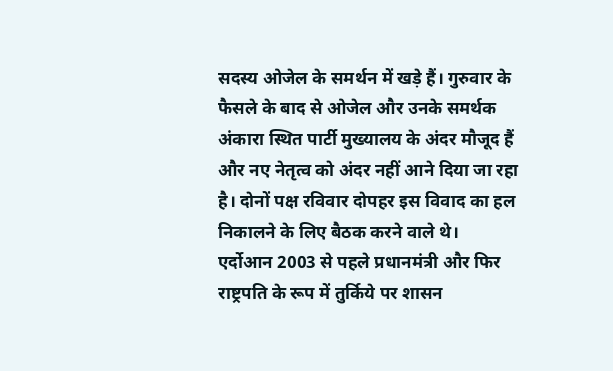सदस्य ओजेल के समर्थन में खड़े हैं। गुरुवार के फैसले के बाद से ओजेल और उनके समर्थक अंकारा स्थित पार्टी मुख्यालय के अंदर मौजूद हैं और नए नेतृत्व को अंदर नहीं आने दिया जा रहा है। दोनों पक्ष रविवार दोपहर इस विवाद का हल निकालने के लिए बैठक करने वाले थे।
एर्दोआन 2003 से पहले प्रधानमंत्री और फिर राष्ट्रपति के रूप में तुर्किये पर शासन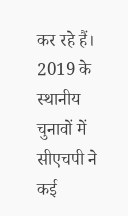कर रहे हैं। 2019 के स्थानीय चुनावों में सीएचपी ने कई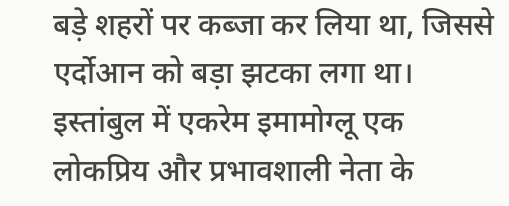बड़े शहरों पर कब्जा कर लिया था, जिससे एर्दोआन को बड़ा झटका लगा था। इस्तांबुल में एकरेम इमामोग्लू एक लोकप्रिय और प्रभावशाली नेता के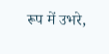रूप में उभरे,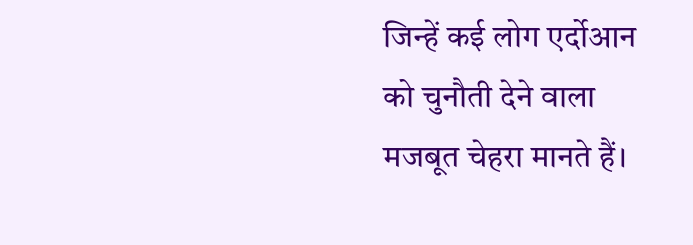जिन्हें कई लोग एर्दोआन को चुनौती देने वाला मजबूत चेहरा मानते हैं।